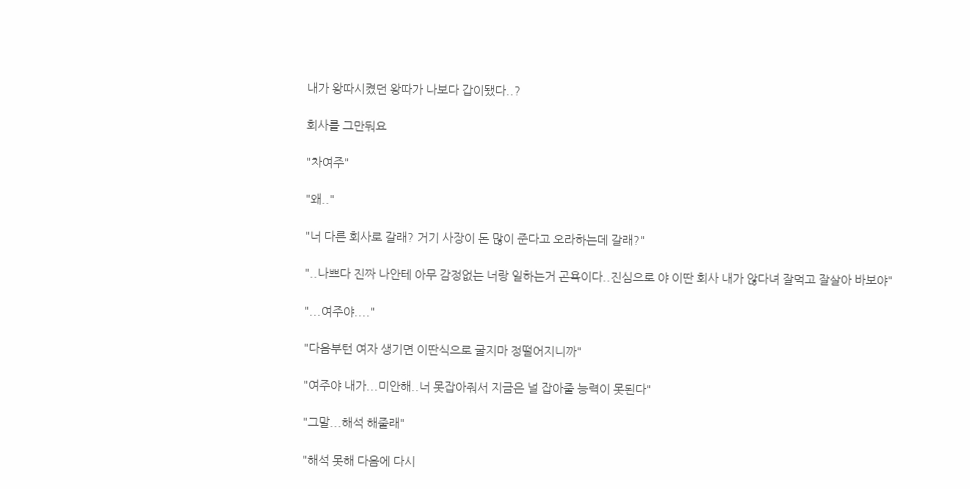내가 왕따시켰던 왕따가 나보다 갑이됐다..?

회사를 그만둬요

"차여주"

"왜.."

"너 다른 회사로 갈래? 거기 사장이 돈 많이 준다고 오라하는데 갈래?"

"..나쁘다 진짜 나안테 아무 감정없는 너랑 일하는거 곤욕이다..진심으로 야 이딴 회사 내가 않다녀 잘먹고 잘살아 바보야"

"...여주야...."

"다음부턴 여자 생기면 이딴식으로 굴지마 정떨어지니까"

"여주야 내가...미안해..너 못잡아줘서 지금은 널 잡아줄 능력이 못된다"

"그말...해석 해줄래"

"해석 못해 다음에 다시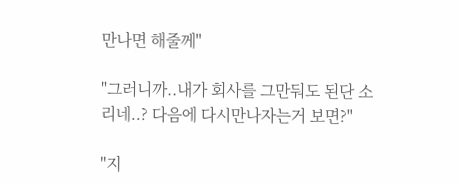만나면 해줄께"

"그러니까..내가 회사를 그만둬도 된단 소리네..? 다음에 다시만나자는거 보면?"

"지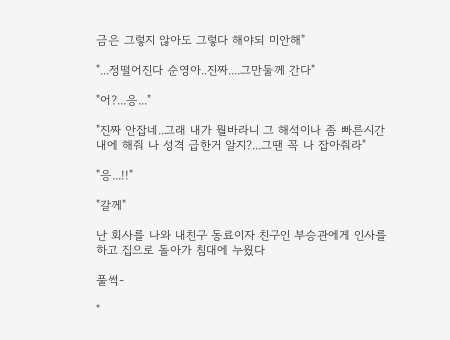금은 그렇지 않아도 그렇다 해야되 미안해"

"...정떨어진다 순영아..진짜....그만둘께 간다"

"어?...응..."

"진짜 안잡네..그래 내가 뭘바라니 그 해석이나 좀 빠른시간내에 해줘 나 성격 급한거 알지?...그땐 꼭 나 잡아줘라"

"응...!!"

"갈께"

난 회사를 나와 내친구 동료이자 친구인 부승관에게 인사를 하고 집으로 돌아가 침대에 누웠다

풀썩-

"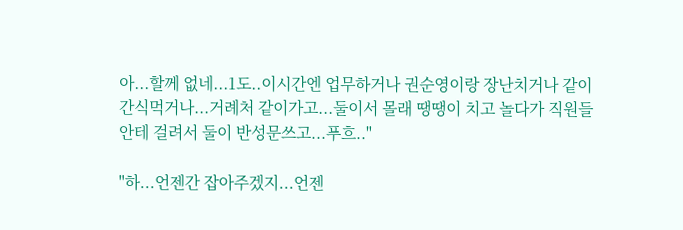아...할께 없네...1도..이시간엔 업무하거나 권순영이랑 장난치거나 같이 간식먹거나...거례처 같이가고...둘이서 몰래 땡땡이 치고 놀다가 직원들안테 걸려서 둘이 반성문쓰고...푸흐.."

"하...언젠간 잡아주겠지...언젠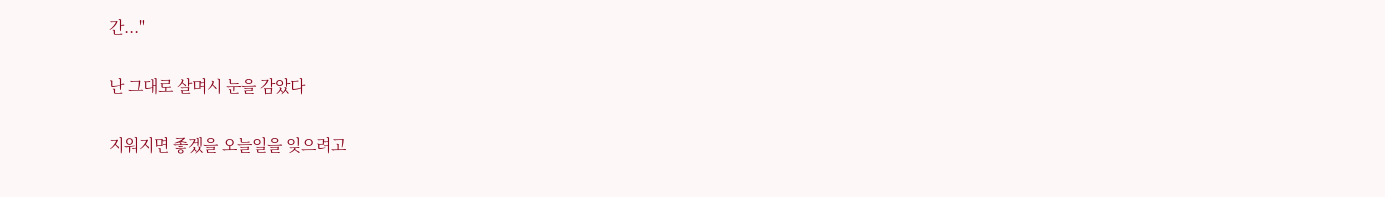간..."

난 그대로 살며시 눈을 감았다

지워지면 좋겠을 오늘일을 잊으려고